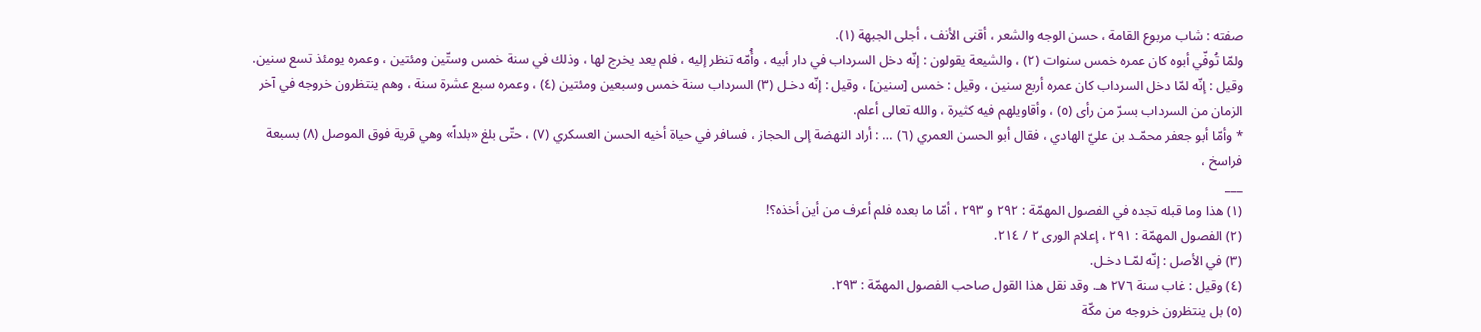صفته : شاب مربوع القامة ، حسن الوجه والشعر ، أقنى الأنف ، أجلى الجبهة (١).
ولمّا تُوفّي أبوه كان عمره خمس سنوات (٢) ، والشيعة يقولون : إنّه دخل السرداب في دار أبيه ، وأُمّه تنظر إليه ، فلم يعد يخرج لها ، وذلك في سنة خمس وستّين ومئتين ، وعمره يومئذ تسع سنين.
وقيل : إنّه لمّا دخل السرداب كان عمره أربع سنين ، وقيل : خمس [سنين] ، وقيل : إنّه دخـل (٣) السرداب سنة خمس وسبعين ومئتين (٤) ، وعمره سبع عشرة سنة ، وهم ينتظرون خروجه في آخر الزمان من السرداب بسرّ من رأى (٥) ، وأقاويلهم فيه كثيرة ، والله تعالى أعلم.
* وأمّا أبو جعفر محمّـد بن عليّ الهادي ، فقال أبو الحسن العمري (٦) … : أراد النهضة إلى الحجاز ، فسافر في حياة أخيه الحسن العسكري (٧) ، حتّى بلغ «بلداً» وهي قرية فوق الموصل (٨) بسبعة فراسخ ،
___
(١) هذا وما قبله تجده في الفصول المهمّة : ٢٩٢ و ٢٩٣ ، أمّا ما بعده فلم أعرف من أين أخذه؟!
(٢) الفصول المهمّة : ٢٩١ ، إعلام الورى ٢ / ٢١٤.
(٣) في الأصل : إنّه لمّـا دخـل.
(٤) وقيل : غاب سنة ٢٧٦ هـ. وقد نقل هذا القول صاحب الفصول المهمّة : ٢٩٣.
(٥) بل ينتظرون خروجه من مكّة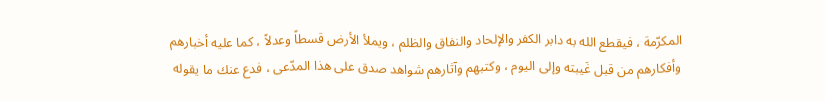المكرّمة ، فيقطع الله به دابر الكفر والإلحاد والنفاق والظلم ، ويملأ الأرض قسطاً وعدلاً ، كما عليه أخبارهم وأفكارهم من قبل غَيبته وإلى اليوم ، وكتبهم وآثارهم شواهد صدق على هذا المدّعى ، فدع عنك ما يقوله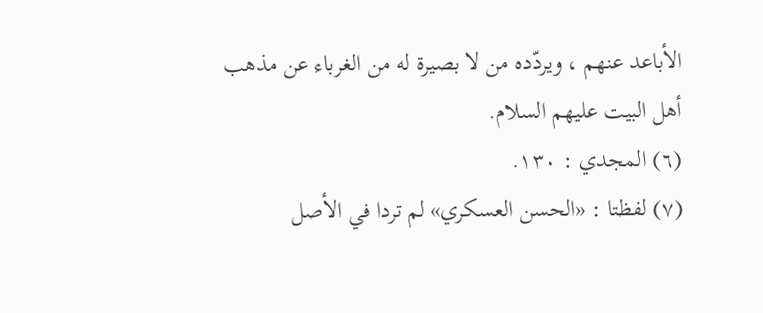الأباعد عنهم ، ويردّده من لا بصيرة له من الغرباء عن مذهب أهل البيت عليهم السلام.
(٦) المجدي : ١٣٠.
(٧) لفظتا : «الحسن العسكري» لم تردا في الأصل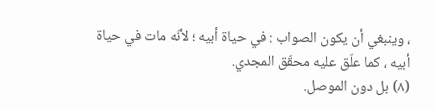، وينبغي أن يكون الصواب : في حياة أبيه ؛ لأنّه مات في حياة أبيه ، كما علّق عليه محقّق المجدي.
(٨) بل دون الموصل.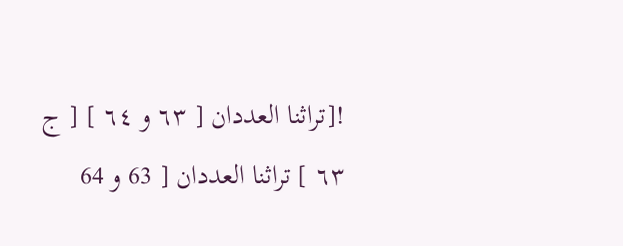![تراثنا العددان [ ٦٣ و ٦٤ ] [ ج ٦٣ ] تراثنا العددان [ 63 و 64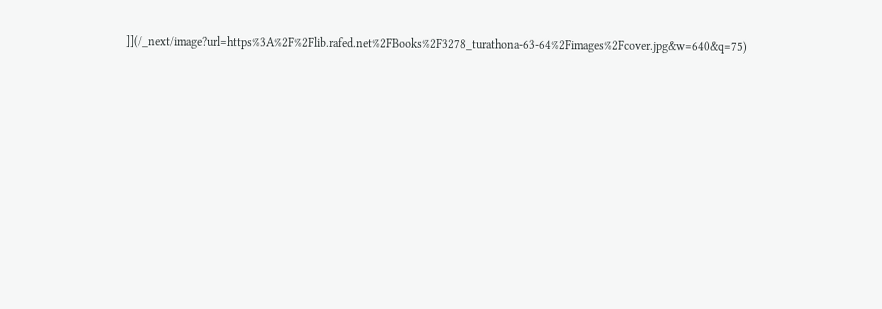]](/_next/image?url=https%3A%2F%2Flib.rafed.net%2FBooks%2F3278_turathona-63-64%2Fimages%2Fcover.jpg&w=640&q=75)